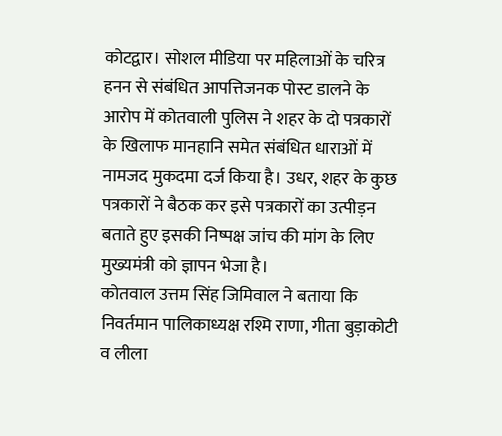कोटद्वार। सोशल मीडिया पर महिलाओं के चरित्र हनन से संबंधित आपत्तिजनक पोस्ट डालने के आरोप में कोतवाली पुलिस ने शहर के दो पत्रकारों के खिलाफ मानहानि समेत संबंधित धाराओं में नामजद मुकदमा दर्ज किया है। उधर, शहर के कुछ पत्रकारों ने बैठक कर इसे पत्रकारों का उत्पीड़न बताते हुए इसकी निष्पक्ष जांच की मांग के लिए मुख्यमंत्री को ज्ञापन भेजा है।
कोतवाल उत्तम सिंह जिमिवाल ने बताया कि निवर्तमान पालिकाध्यक्ष रश्मि राणा, गीता बुड़ाकोटी व लीला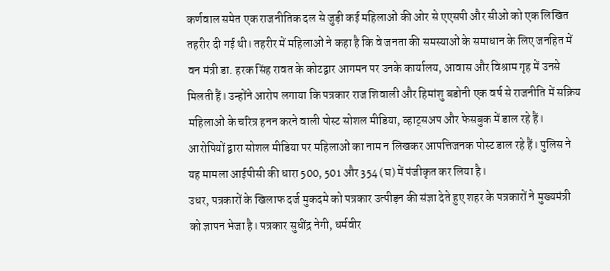कर्णवाल समेत एक राजनीतिक दल से जुड़ी कई महिलाओं की ओर से एएसपी और सीओ को एक लिखित तहरीर दी गई थी। तहरीर में महिलाओं ने कहा है कि वे जनता की समस्याओं के समाधान के लिए जनहित में वन मंत्री डा. हरक सिंह रावत के कोटद्वार आगमन पर उनके कार्यालय, आवास और विश्राम गृह में उनसे मिलती हैं। उन्होंने आरोप लगाया कि पत्रकार राज शिवाली और हिमांशु बडोनी एक वर्ष से राजनीति में सक्रिय महिलाओं के चरित्र हनन करने वाली पोस्ट सोशल मीडिया, व्हाट्सअप और फेसबुक में डाल रहे हैं। आरोपियों द्वारा सोशल मीडिया पर महिलाओं का नाम न लिखकर आपत्तिजनक पोस्ट डाल रहे हैं। पुलिस ने यह मामला आईपीसी की धारा 500, 501 और 354 (घ) में पंजीकृत कर लिया है।
उधर, पत्रकारों के खिलाफ दर्ज मुकदमे को पत्रकार उत्पीड़न की संज्ञा देते हुए शहर के पत्रकारों ने मुख्यमंत्री को ज्ञापन भेजा है। पत्रकार सुधींद्र नेगी, धर्मवीर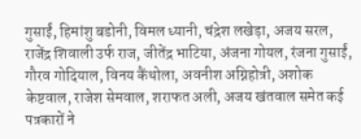गुसाईं, हिमांशु बडोनी, विमल ध्यानी, चंद्रेश लखेड़ा, अजय सरल, राजेंद्र शिवाली उर्फ राज, जीतेंद्र भाटिया, अंजना गोयल, रंजना गुसाईं, गौरव गोदियाल, विनय कैंथोला, अवनीश अग्निहोत्री, अशोक केष्टवाल, राजेश सेमवाल, शराफत अली, अजय खंतवाल समेत कई पत्रकारों ने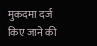मुकदमा दर्ज किए जाने की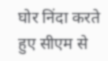घोर निंदा करते हुए सीएम से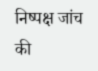निष्पक्ष जांच की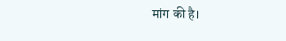मांग की है।